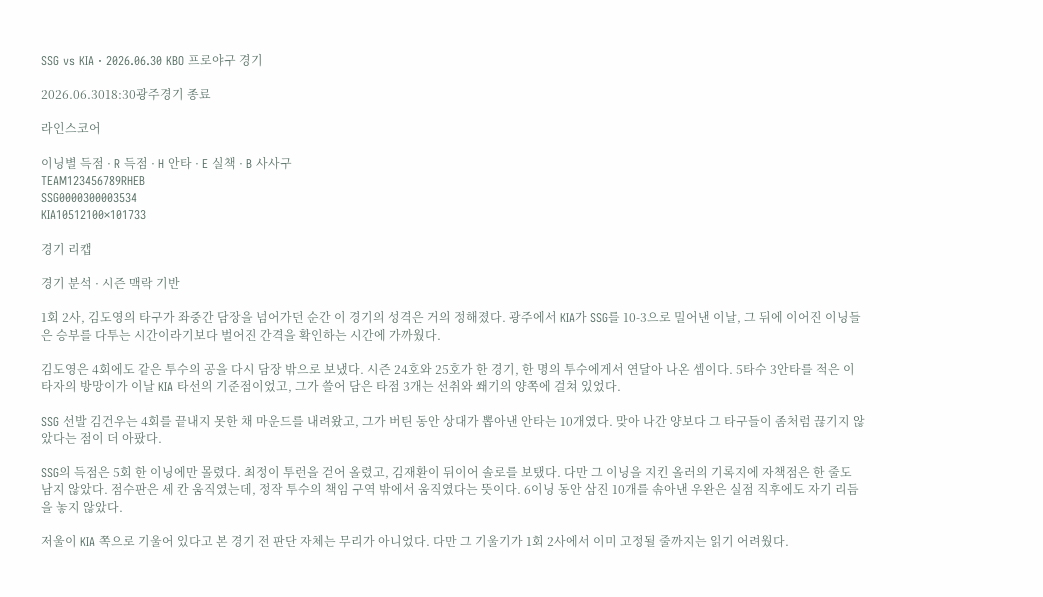SSG vs KIA · 2026.06.30 KBO 프로야구 경기

2026.06.3018:30광주경기 종료

라인스코어

이닝별 득점 · R 득점 · H 안타 · E 실책 · B 사사구
TEAM123456789RHEB
SSG0000300003534
KIA10512100×101733

경기 리캡

경기 분석 · 시즌 맥락 기반

1회 2사, 김도영의 타구가 좌중간 담장을 넘어가던 순간 이 경기의 성격은 거의 정해졌다. 광주에서 KIA가 SSG를 10-3으로 밀어낸 이날, 그 뒤에 이어진 이닝들은 승부를 다투는 시간이라기보다 벌어진 간격을 확인하는 시간에 가까웠다.

김도영은 4회에도 같은 투수의 공을 다시 담장 밖으로 보냈다. 시즌 24호와 25호가 한 경기, 한 명의 투수에게서 연달아 나온 셈이다. 5타수 3안타를 적은 이 타자의 방망이가 이날 KIA 타선의 기준점이었고, 그가 쓸어 담은 타점 3개는 선취와 쐐기의 양쪽에 걸쳐 있었다.

SSG 선발 김건우는 4회를 끝내지 못한 채 마운드를 내려왔고, 그가 버틴 동안 상대가 뽑아낸 안타는 10개였다. 맞아 나간 양보다 그 타구들이 좀처럼 끊기지 않았다는 점이 더 아팠다.

SSG의 득점은 5회 한 이닝에만 몰렸다. 최정이 투런을 걷어 올렸고, 김재환이 뒤이어 솔로를 보탰다. 다만 그 이닝을 지킨 올러의 기록지에 자책점은 한 줄도 남지 않았다. 점수판은 세 칸 움직였는데, 정작 투수의 책임 구역 밖에서 움직였다는 뜻이다. 6이닝 동안 삼진 10개를 솎아낸 우완은 실점 직후에도 자기 리듬을 놓지 않았다.

저울이 KIA 쪽으로 기울어 있다고 본 경기 전 판단 자체는 무리가 아니었다. 다만 그 기울기가 1회 2사에서 이미 고정될 줄까지는 읽기 어려웠다.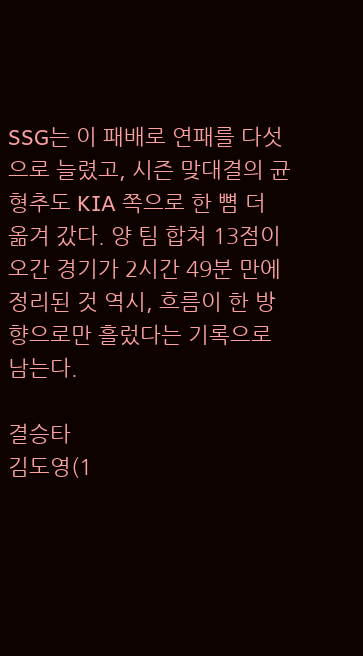SSG는 이 패배로 연패를 다섯으로 늘렸고, 시즌 맞대결의 균형추도 KIA 쪽으로 한 뼘 더 옮겨 갔다. 양 팀 합쳐 13점이 오간 경기가 2시간 49분 만에 정리된 것 역시, 흐름이 한 방향으로만 흘렀다는 기록으로 남는다.

결승타
김도영(1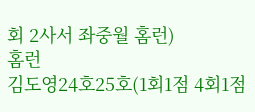회 2사서 좌중월 홈런)
홈런
김도영24호25호(1회1점 4회1점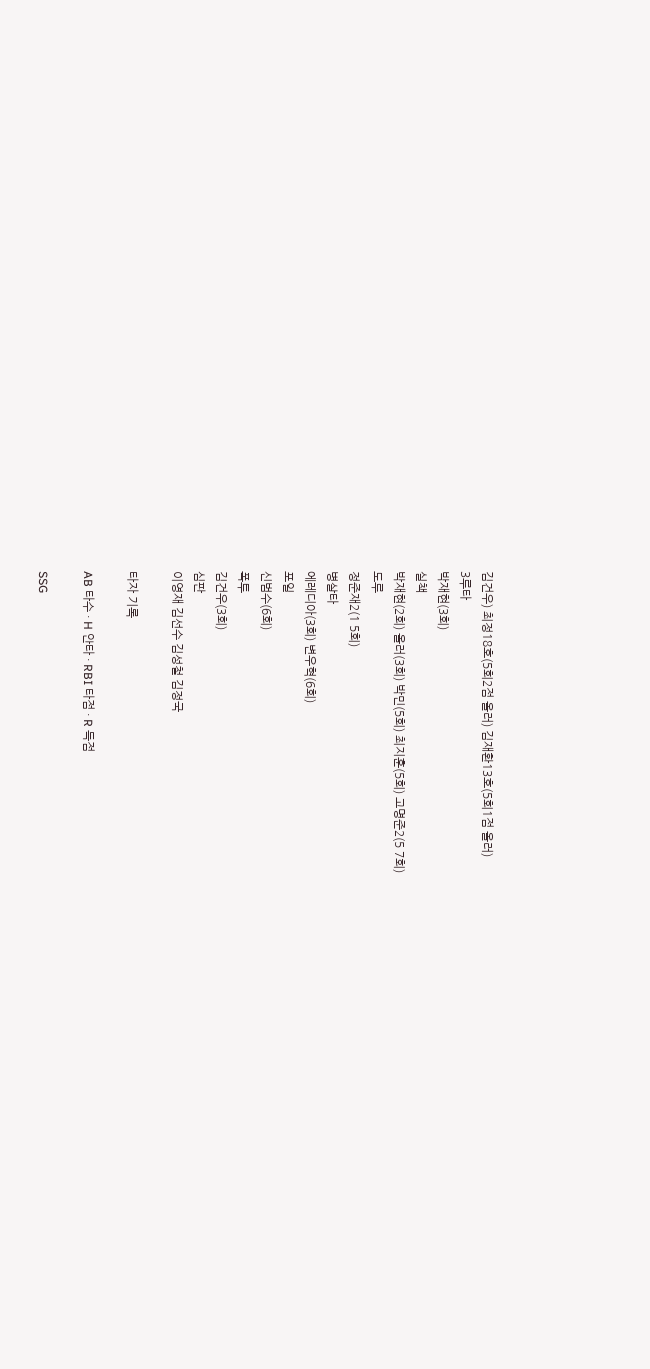김건우) 최정18호(5회2점 올러) 김재환13호(5회1점 올러)
3루타
박재현(3회)
실책
박재현(2회) 올러(3회) 박민(5회) 최지훈(5회) 고명준2(5 7회)
도루
정준재2(1 5회)
병살타
에레디아(3회) 변우혁(6회)
포일
신범수(6회)
폭투
김건우(3회)
심판
이영재 김선수 김성철 김정국

타자 기록

AB 타수 · H 안타 · RBI 타점 · R 득점

SSG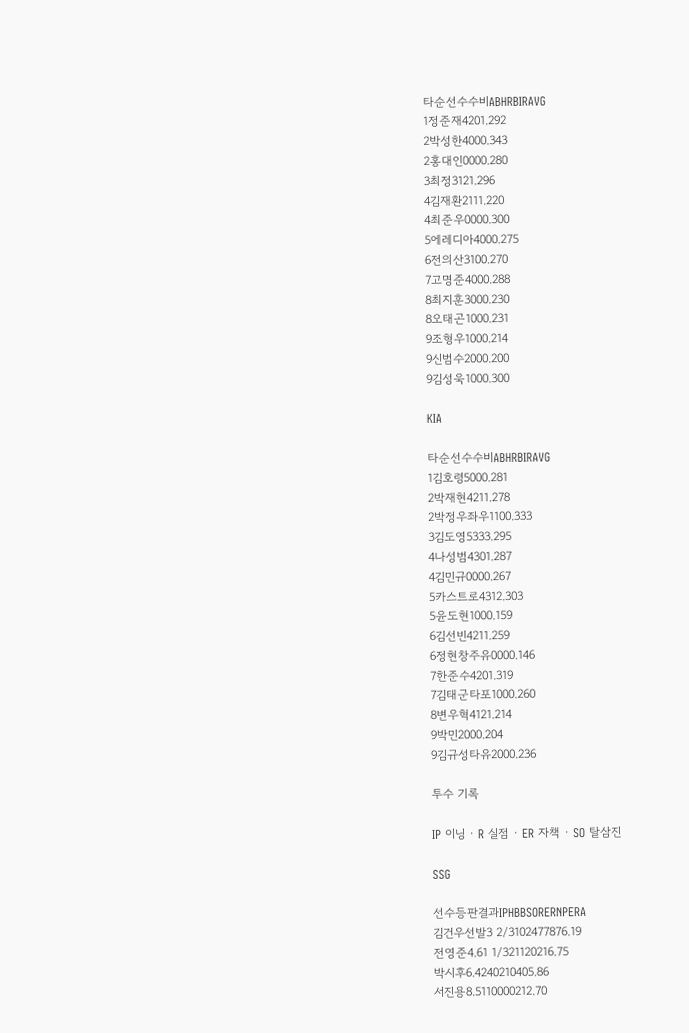타순선수수비ABHRBIRAVG
1정준재4201.292
2박성한4000.343
2홍대인0000.280
3최정3121.296
4김재환2111.220
4최준우0000.300
5에레디아4000.275
6전의산3100.270
7고명준4000.288
8최지훈3000.230
8오태곤1000.231
9조형우1000.214
9신범수2000.200
9김성욱1000.300

KIA

타순선수수비ABHRBIRAVG
1김호령5000.281
2박재현4211.278
2박정우좌우1100.333
3김도영5333.295
4나성범4301.287
4김민규0000.267
5카스트로4312.303
5윤도현1000.159
6김선빈4211.259
6정현창주유0000.146
7한준수4201.319
7김태군타포1000.260
8변우혁4121.214
9박민2000.204
9김규성타유2000.236

투수 기록

IP 이닝 · R 실점 · ER 자책 · SO 탈삼진

SSG

선수등판결과IPHBBSORERNPERA
김건우선발3 2/3102477876.19
전영준4.61 1/321120216.75
박시후6.4240210405.86
서진용8.5110000212.70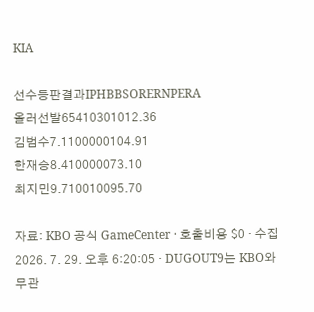KIA

선수등판결과IPHBBSORERNPERA
올러선발65410301012.36
김범수7.1100000104.91
한재승8.410000073.10
최지민9.710010095.70

자료: KBO 공식 GameCenter · 호출비용 $0 · 수집 2026. 7. 29. 오후 6:20:05 · DUGOUT9는 KBO와 무관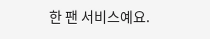한 팬 서비스예요.